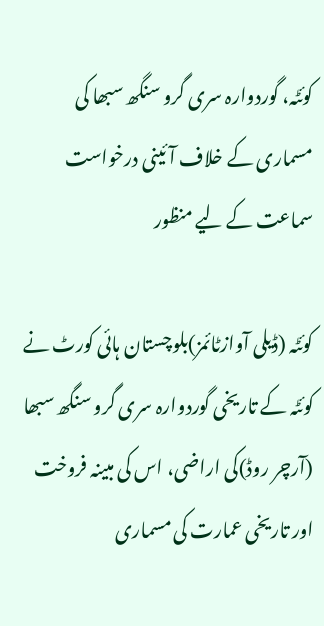کوئٹہ، گوردوارہ سری گرو سنگھ سبھا کی مسماری کے خلاف آئینی درخواست سماعت کے لیے منظور

کوئٹہ (ڈیلی آوازٹائمز)بلوچستان ہائی کورٹ نے کوئٹہ کے تاریخی گوردوارہ سری گرو سنگھ سبھا (آرچر روڈ)کی اراضی، اس کی مبینہ فروخت اور تاریخی عمارت کی مسماری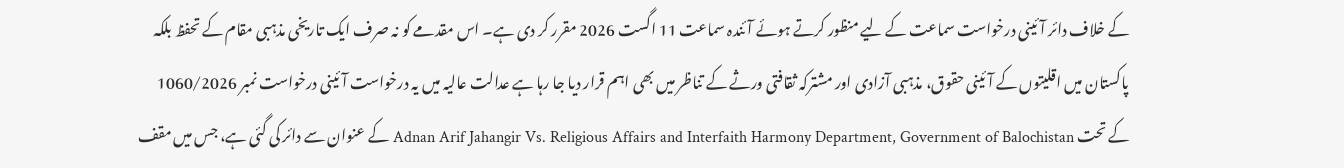کے خلاف دائر آئینی درخواست سماعت کے لیے منظور کرتے ہوئے آئندہ سماعت 11 اگست 2026 مقرر کر دی ہے۔ اس مقدمے کو نہ صرف ایک تاریخی مذہبی مقام کے تحفظ بلکہ پاکستان میں اقلیتوں کے آئینی حقوق، مذہبی آزادی اور مشترکہ ثقافتی ورثے کے تناظر میں بھی اہم قرار دیا جا رہا ہے عدالت عالیہ میں یہ درخواست آئینی درخواست نمبر 1060/2026 کے تحت Adnan Arif Jahangir Vs. Religious Affairs and Interfaith Harmony Department, Government of Balochistan کے عنوان سے دائر کی گئی ہے، جس میں مقف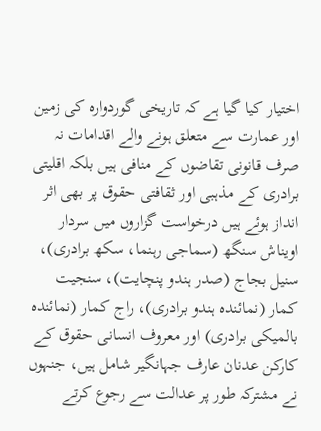اختیار کیا گیا ہے کہ تاریخی گوردوارہ کی زمین اور عمارت سے متعلق ہونے والے اقدامات نہ صرف قانونی تقاضوں کے منافی ہیں بلکہ اقلیتی برادری کے مذہبی اور ثقافتی حقوق پر بھی اثر انداز ہوئے ہیں درخواست گزاروں میں سردار اویناش سنگھ (سماجی رہنما، سکھ برادری)، سنیل بجاج (صدر ہندو پنچایت)، سنجیت کمار (نمائندہ ہندو برادری)، راج کمار (نمائندہ بالمیکی برادری) اور معروف انسانی حقوق کے کارکن عدنان عارف جہانگیر شامل ہیں، جنہوں نے مشترکہ طور پر عدالت سے رجوع کرتے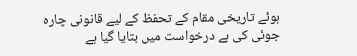ہوئے تاریخی مقام کے تحفظ کے لیے قانونی چارہ جوئی کی ہے درخواست میں بتایا گیا ہے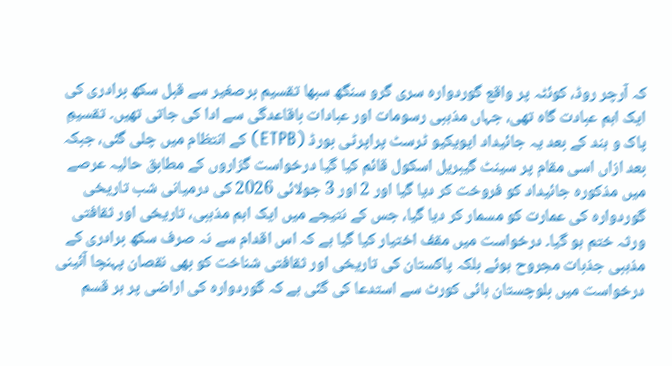کہ آرچر روڈ، کوئٹہ پر واقع گوردوارہ سری گرو سنگھ سبھا تقسیم برصغیر سے قبل سکھ برادری کی ایک اہم عبادت گاہ تھی، جہاں مذہبی رسومات اور عبادات باقاعدگی سے ادا کی جاتی تھیں۔ تقسیمِ پاک و ہند کے بعد یہ جائیداد ایویکیو ٹرسٹ پراپرٹی بورڈ (ETPB) کے انتظام میں چلی گئی، جبکہ بعد ازاں اسی مقام پر سینٹ گیبریل اسکول قائم کیا گیا درخواست گزاروں کے مطابق حالیہ عرصے میں مذکورہ جائیداد کو فروخت کر دیا گیا اور 2 اور 3 جولائی 2026 کی درمیانی شب تاریخی گوردوارہ کی عمارت کو مسمار کر دیا گیا، جس کے نتیجے میں ایک اہم مذہبی، تاریخی اور ثقافتی ورثہ ختم ہو گیا۔ درخواست میں مقف اختیار کیا گیا ہے کہ اس اقدام سے نہ صرف سکھ برادری کے مذہبی جذبات مجروح ہوئے بلکہ پاکستان کی تاریخی اور ثقافتی شناخت کو بھی نقصان پہنچا آئینی درخواست میں بلوچستان ہائی کورٹ سے استدعا کی گئی ہے کہ گوردوارہ کی اراضی پر ہر قسم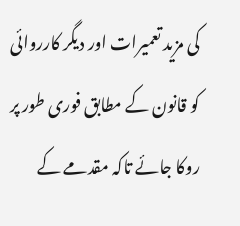کی مزید تعمیرات اور دیگر کارروائی کو قانون کے مطابق فوری طور پر روکا جائے تاکہ مقدمے کے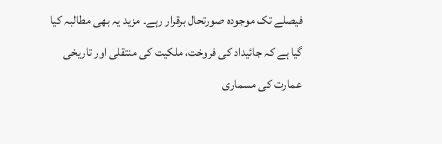فیصلے تک موجودہ صورتحال برقرار رہے۔ مزید یہ بھی مطالبہ کیا گیا ہے کہ جائیداد کی فروخت، ملکیت کی منتقلی اور تاریخی عمارت کی مسماری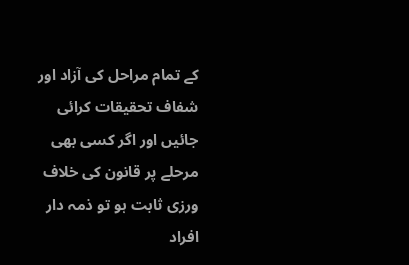کے تمام مراحل کی آزاد اور شفاف تحقیقات کرائی جائیں اور اگر کسی بھی مرحلے پر قانون کی خلاف ورزی ثابت ہو تو ذمہ دار افراد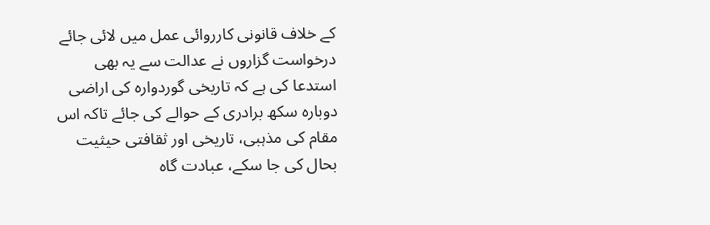کے خلاف قانونی کارروائی عمل میں لائی جائے درخواست گزاروں نے عدالت سے یہ بھی استدعا کی ہے کہ تاریخی گوردوارہ کی اراضی دوبارہ سکھ برادری کے حوالے کی جائے تاکہ اس مقام کی مذہبی، تاریخی اور ثقافتی حیثیت بحال کی جا سکے، عبادت گاہ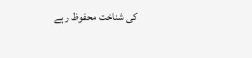کی شناخت محفوظ رہے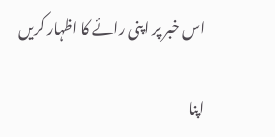اس خبر پر اپنی رائے کا اظہار کریں

اپنا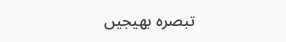تبصرہ بھیجیں